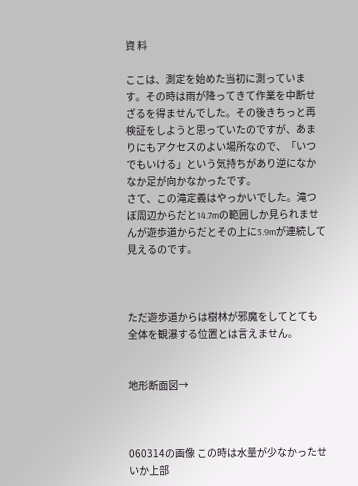資 料

ここは、測定を始めた当初に測っています。その時は雨が降ってきて作業を中断せざるを得ませんでした。その後きちっと再検証をしようと思っていたのですが、あまりにもアクセスのよい場所なので、「いつでもいける」という気持ちがあり逆になかなか足が向かなかったです。
さて、この滝定義はやっかいでした。滝つぼ周辺からだと14.7mの範囲しか見られませんが遊歩道からだとその上に3.9mが連続して見えるのです。



ただ遊歩道からは樹林が邪魔をしてとても全体を観瀑する位置とは言えません。


地形断面図→



060314の画像 この時は水量が少なかったせいか上部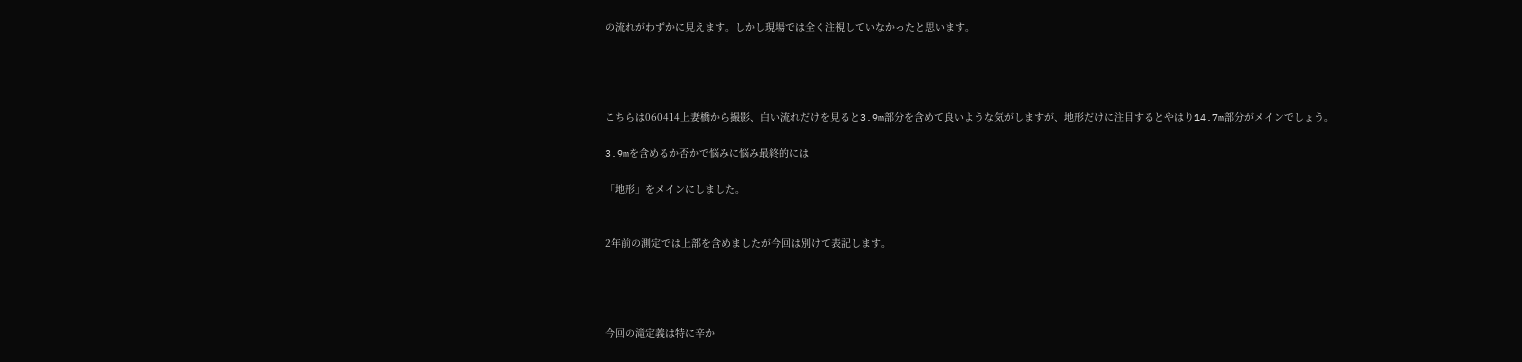の流れがわずかに見えます。しかし現場では全く注視していなかったと思います。




こちらは060414上妻橋から撮影、白い流れだけを見ると3.9m部分を含めて良いような気がしますが、地形だけに注目するとやはり14.7m部分がメインでしょう。

3.9mを含めるか否かで悩みに悩み最終的には

「地形」をメインにしました。


2年前の測定では上部を含めましたが今回は別けて表記します。




今回の滝定義は特に辛か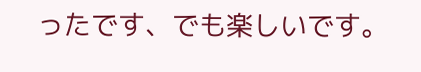ったです、でも楽しいです。